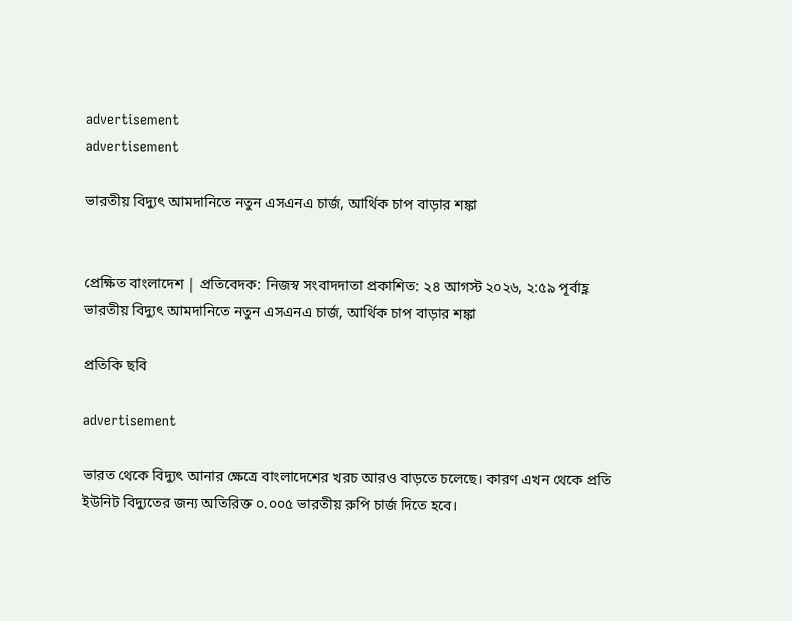advertisement
advertisement

ভারতীয় বিদ্যুৎ আমদানিতে নতুন এসএনএ চার্জ, আর্থিক চাপ বাড়ার শঙ্কা


প্রেক্ষিত বাংলাদেশ | প্রতিবেদক: নিজস্ব সংবাদদাতা প্রকাশিত: ২৪ আগস্ট ২০২৬, ২:৫৯ পূর্বাহ্ণ
ভারতীয় বিদ্যুৎ আমদানিতে নতুন এসএনএ চার্জ, আর্থিক চাপ বাড়ার শঙ্কা

প্রতিকি ছবি

advertisement

ভারত থেকে বিদ্যুৎ আনার ক্ষেত্রে বাংলাদেশের খরচ আরও বাড়তে চলেছে। কারণ এখন থেকে প্রতি ইউনিট বিদ্যুতের জন্য অতিরিক্ত ০.০০৫ ভারতীয় রুপি চার্জ দিতে হবে।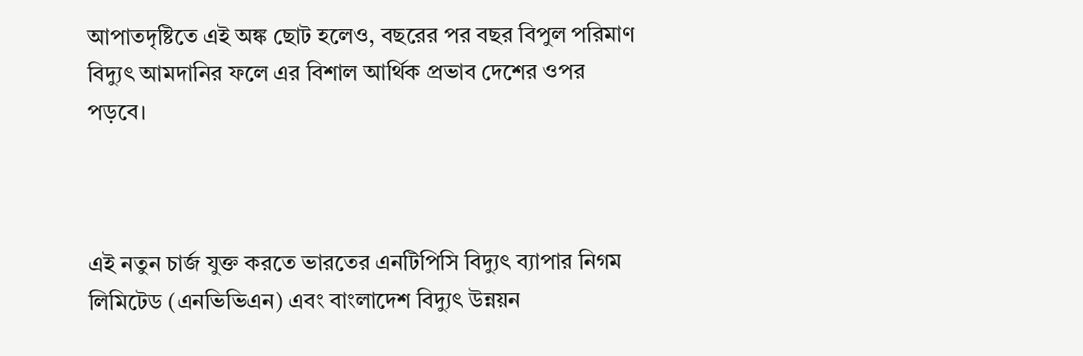আপাতদৃষ্টিতে এই অঙ্ক ছোট হলেও, বছরের পর বছর বিপুল পরিমাণ বিদ্যুৎ আমদানির ফলে এর বিশাল আর্থিক প্রভাব দেশের ওপর পড়বে।



এই নতুন চার্জ যুক্ত করতে ভারতের এনটিপিসি বিদ্যুৎ ব্যাপার নিগম লিমিটেড (এনভিভিএন) এবং বাংলাদেশ বিদ্যুৎ উন্নয়ন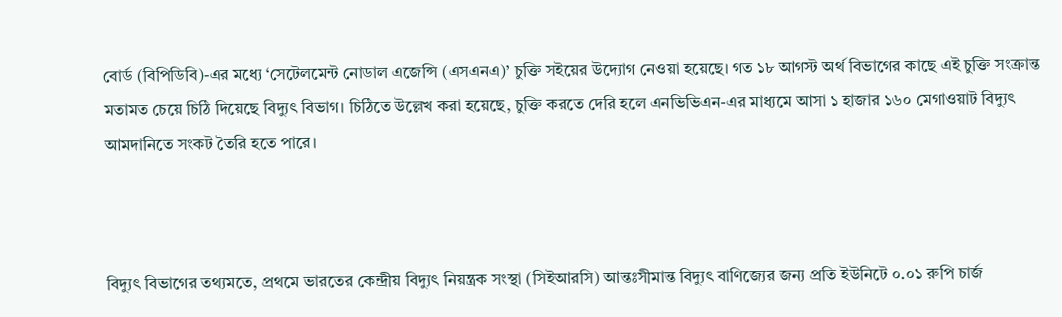বোর্ড (বিপিডিবি)-এর মধ্যে ‘সেটেলমেন্ট নোডাল এজেন্সি (এসএনএ)’ চুক্তি সইয়ের উদ্যোগ নেওয়া হয়েছে। গত ১৮ আগস্ট অর্থ বিভাগের কাছে এই চুক্তি সংক্রান্ত মতামত চেয়ে চিঠি দিয়েছে বিদ্যুৎ বিভাগ। চিঠিতে উল্লেখ করা হয়েছে, চুক্তি করতে দেরি হলে এনভিভিএন-এর মাধ্যমে আসা ১ হাজার ১৬০ মেগাওয়াট বিদ্যুৎ আমদানিতে সংকট তৈরি হতে পারে।



বিদ্যুৎ বিভাগের তথ্যমতে, প্রথমে ভারতের কেন্দ্রীয় বিদ্যুৎ নিয়ন্ত্রক সংস্থা (সিইআরসি) আন্তঃসীমান্ত বিদ্যুৎ বাণিজ্যের জন্য প্রতি ইউনিটে ০.০১ রুপি চার্জ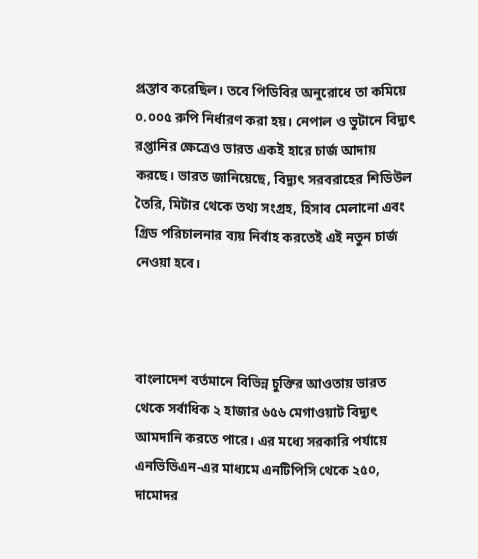প্রস্তাব করেছিল। তবে পিডিবির অনুরোধে তা কমিয়ে ০.০০৫ রুপি নির্ধারণ করা হয়। নেপাল ও ভুটানে বিদ্যুৎ রপ্তানির ক্ষেত্রেও ভারত একই হারে চার্জ আদায় করছে। ভারত জানিয়েছে, বিদ্যুৎ সরবরাহের শিডিউল তৈরি, মিটার থেকে তথ্য সংগ্রহ, হিসাব মেলানো এবং গ্রিড পরিচালনার ব্যয় নির্বাহ করতেই এই নতুন চার্জ নেওয়া হবে।



বাংলাদেশ বর্তমানে বিভিন্ন চুক্তির আওতায় ভারত থেকে সর্বাধিক ২ হাজার ৬৫৬ মেগাওয়াট বিদ্যুৎ আমদানি করতে পারে। এর মধ্যে সরকারি পর্যায়ে এনভিভিএন-এর মাধ্যমে এনটিপিসি থেকে ২৫০, দামোদর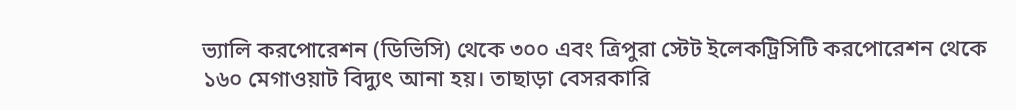ভ্যালি করপোরেশন (ডিভিসি) থেকে ৩০০ এবং ত্রিপুরা স্টেট ইলেকট্রিসিটি করপোরেশন থেকে ১৬০ মেগাওয়াট বিদ্যুৎ আনা হয়। তাছাড়া বেসরকারি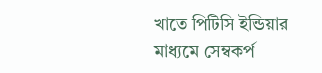খাতে পিটিসি ইন্ডিয়ার মাধ্যমে সেম্বকর্প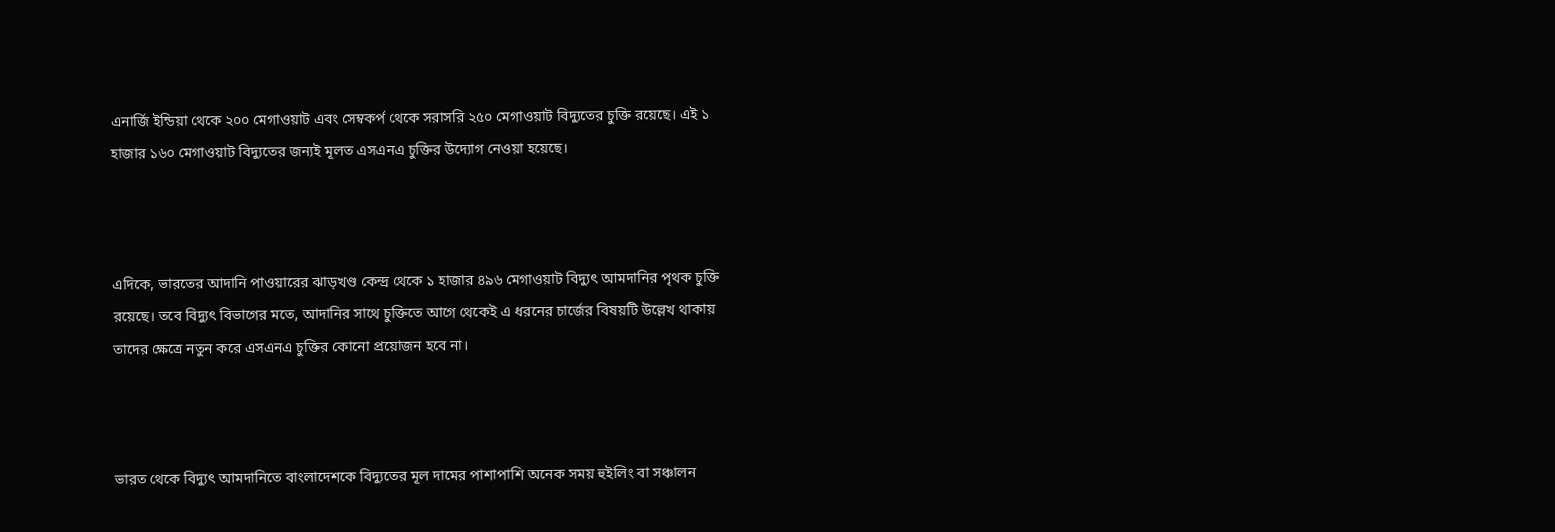এনার্জি ইন্ডিয়া থেকে ২০০ মেগাওয়াট এবং সেম্বকর্প থেকে সরাসরি ২৫০ মেগাওয়াট বিদ্যুতের চুক্তি রয়েছে। এই ১ হাজার ১৬০ মেগাওয়াট বিদ্যুতের জন্যই মূলত এসএনএ চুক্তির উদ্যোগ নেওয়া হয়েছে।



এদিকে, ভারতের আদানি পাওয়ারের ঝাড়খণ্ড কেন্দ্র থেকে ১ হাজার ৪৯৬ মেগাওয়াট বিদ্যুৎ আমদানির পৃথক চুক্তি রয়েছে। তবে বিদ্যুৎ বিভাগের মতে, আদানির সাথে চুক্তিতে আগে থেকেই এ ধরনের চার্জের বিষয়টি উল্লেখ থাকায় তাদের ক্ষেত্রে নতুন করে এসএনএ চুক্তির কোনো প্রয়োজন হবে না।



ভারত থেকে বিদ্যুৎ আমদানিতে বাংলাদেশকে বিদ্যুতের মূল দামের পাশাপাশি অনেক সময় হুইলিং বা সঞ্চালন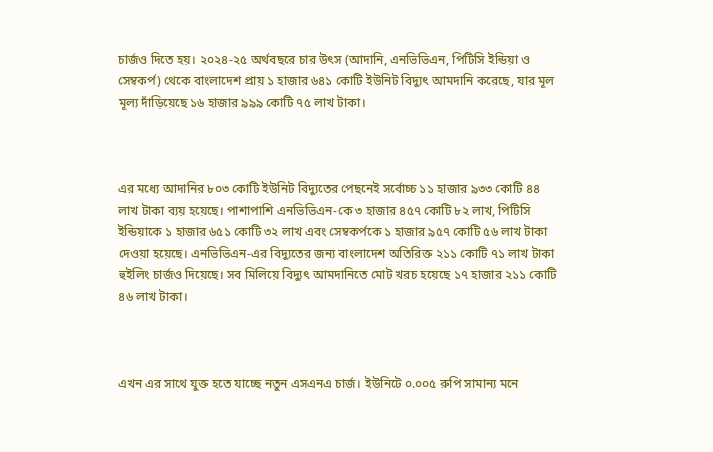চার্জও দিতে হয়। ২০২৪-২৫ অর্থবছরে চার উৎস (আদানি, এনভিভিএন, পিটিসি ইন্ডিয়া ও সেম্বকর্প) থেকে বাংলাদেশ প্রায় ১ হাজার ৬৪১ কোটি ইউনিট বিদ্যুৎ আমদানি করেছে, যার মূল মূল্য দাঁড়িয়েছে ১৬ হাজার ৯৯৯ কোটি ৭৫ লাখ টাকা।



এর মধ্যে আদানির ৮০৩ কোটি ইউনিট বিদ্যুতের পেছনেই সর্বোচ্চ ১১ হাজার ৯৩৩ কোটি ৪৪ লাখ টাকা ব্যয় হয়েছে। পাশাপাশি এনভিভিএন-কে ৩ হাজার ৪৫৭ কোটি ৮২ লাখ, পিটিসি ইন্ডিয়াকে ১ হাজার ৬৫১ কোটি ৩২ লাখ এবং সেম্বকর্পকে ১ হাজার ৯৫৭ কোটি ৫৬ লাখ টাকা দেওয়া হয়েছে। এনভিভিএন-এর বিদ্যুতের জন্য বাংলাদেশ অতিরিক্ত ২১১ কোটি ৭১ লাখ টাকা হুইলিং চার্জও দিয়েছে। সব মিলিয়ে বিদ্যুৎ আমদানিতে মোট খরচ হয়েছে ১৭ হাজার ২১১ কোটি ৪৬ লাখ টাকা।



এখন এর সাথে যুক্ত হতে যাচ্ছে নতুন এসএনএ চার্জ। ইউনিটে ০.০০৫ রুপি সামান্য মনে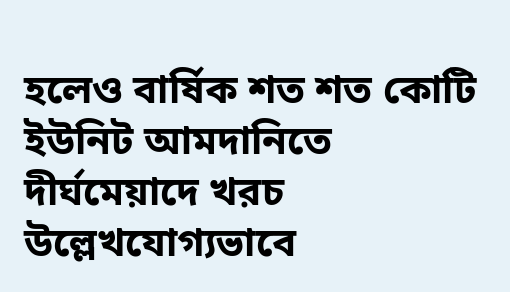হলেও বার্ষিক শত শত কোটি ইউনিট আমদানিতে দীর্ঘমেয়াদে খরচ উল্লেখযোগ্যভাবে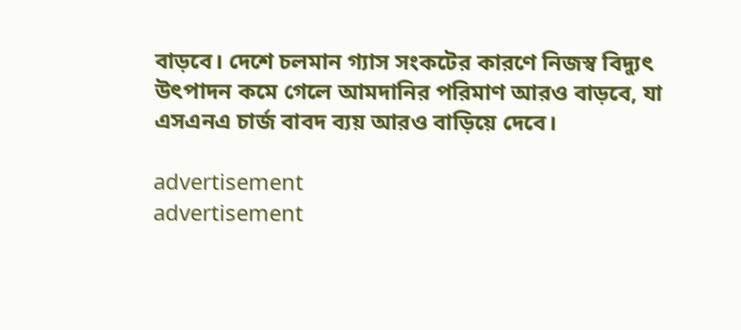বাড়বে। দেশে চলমান গ্যাস সংকটের কারণে নিজস্ব বিদ্যুৎ উৎপাদন কমে গেলে আমদানির পরিমাণ আরও বাড়বে, যা এসএনএ চার্জ বাবদ ব্যয় আরও বাড়িয়ে দেবে।

advertisement
advertisement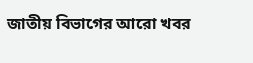জাতীয় বিভাগের আরো খবর